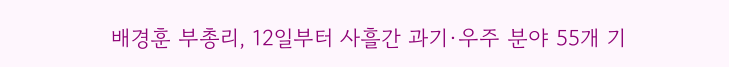배경훈 부총리, 12일부터 사흘간 과기·우주 분야 55개 기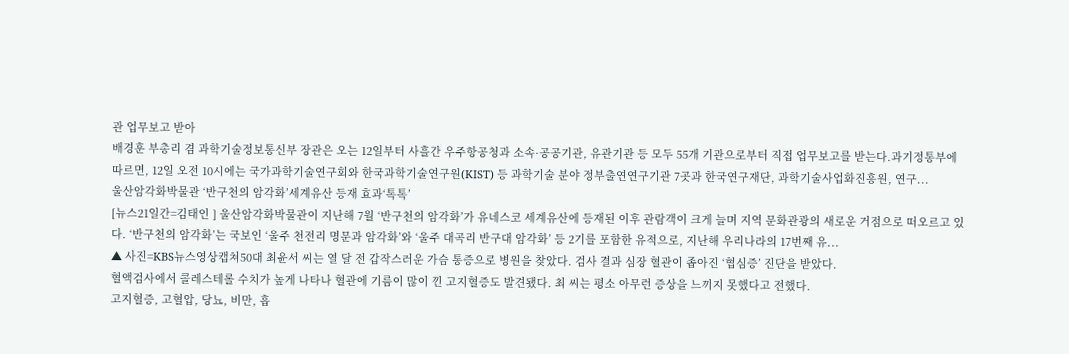관 업무보고 받아
배경훈 부총리 겸 과학기술정보통신부 장관은 오는 12일부터 사흘간 우주항공청과 소속·공공기관, 유관기관 등 모두 55개 기관으로부터 직접 업무보고를 받는다.과기정통부에 따르면, 12일 오전 10시에는 국가과학기술연구회와 한국과학기술연구원(KIST) 등 과학기술 분야 정부출연연구기관 7곳과 한국연구재단, 과학기술사업화진흥원, 연구...
울산암각화박물관 ‘반구천의 암각화’세계유산 등재 효과‘톡톡’
[뉴스21일간=김태인 ] 울산암각화박물관이 지난해 7월 ‘반구천의 암각화’가 유네스코 세계유산에 등재된 이후 관람객이 크게 늘며 지역 문화관광의 새로운 거점으로 떠오르고 있다. ‘반구천의 암각화’는 국보인 ‘울주 천전리 명문과 암각화’와 ‘울주 대곡리 반구대 암각화’ 등 2기를 포함한 유적으로, 지난해 우리나라의 17번째 유...
▲ 사진=KBS뉴스영상캡쳐50대 최윤서 씨는 열 달 전 갑작스러운 가슴 통증으로 병원을 찾았다. 검사 결과 심장 혈관이 좁아진 ‘협심증’ 진단을 받았다.
혈액검사에서 콜레스테롤 수치가 높게 나타나 혈관에 기름이 많이 낀 고지혈증도 발견됐다. 최 씨는 평소 아무런 증상을 느끼지 못했다고 전했다.
고지혈증, 고혈압, 당뇨, 비만, 흡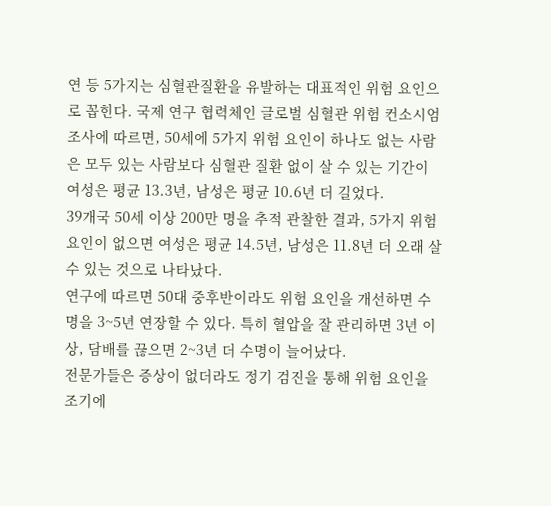연 등 5가지는 심혈관질환을 유발하는 대표적인 위험 요인으로 꼽힌다. 국제 연구 협력체인 글로벌 심혈관 위험 컨소시엄 조사에 따르면, 50세에 5가지 위험 요인이 하나도 없는 사람은 모두 있는 사람보다 심혈관 질환 없이 살 수 있는 기간이 여성은 평균 13.3년, 남성은 평균 10.6년 더 길었다.
39개국 50세 이상 200만 명을 추적 관찰한 결과, 5가지 위험 요인이 없으면 여성은 평균 14.5년, 남성은 11.8년 더 오래 살 수 있는 것으로 나타났다.
연구에 따르면 50대 중후반이라도 위험 요인을 개선하면 수명을 3~5년 연장할 수 있다. 특히 혈압을 잘 관리하면 3년 이상, 담배를 끊으면 2~3년 더 수명이 늘어났다.
전문가들은 증상이 없더라도 정기 검진을 통해 위험 요인을 조기에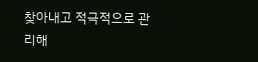찾아내고 적극적으로 관리해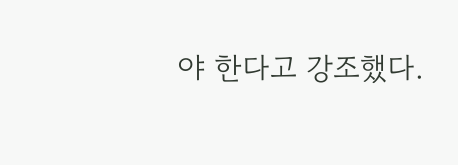야 한다고 강조했다.